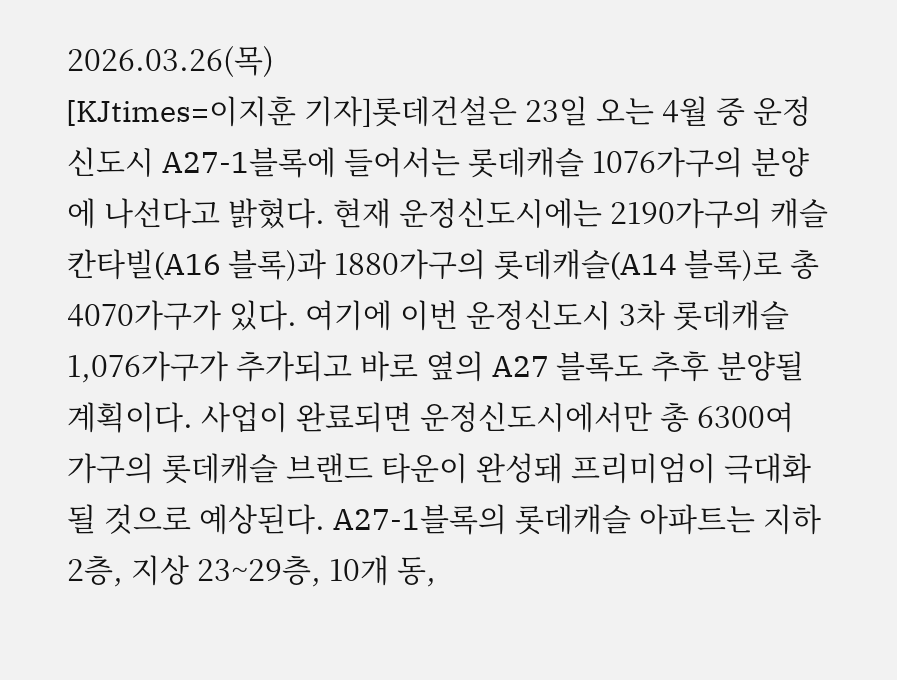2026.03.26(목)
[KJtimes=이지훈 기자]롯데건설은 23일 오는 4월 중 운정신도시 A27-1블록에 들어서는 롯데캐슬 1076가구의 분양에 나선다고 밝혔다. 현재 운정신도시에는 2190가구의 캐슬칸타빌(A16 블록)과 1880가구의 롯데캐슬(A14 블록)로 총 4070가구가 있다. 여기에 이번 운정신도시 3차 롯데캐슬 1,076가구가 추가되고 바로 옆의 A27 블록도 추후 분양될 계획이다. 사업이 완료되면 운정신도시에서만 총 6300여 가구의 롯데캐슬 브랜드 타운이 완성돼 프리미엄이 극대화될 것으로 예상된다. A27-1블록의 롯데캐슬 아파트는 지하 2층, 지상 23~29층, 10개 동,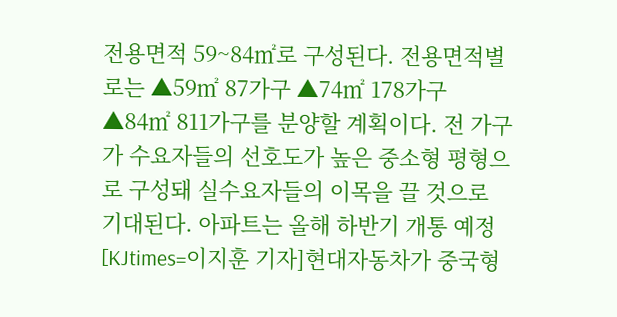전용면적 59~84㎡로 구성된다. 전용면적별로는 ▲59㎡ 87가구 ▲74㎡ 178가구 ▲84㎡ 811가구를 분양할 계획이다. 전 가구가 수요자들의 선호도가 높은 중소형 평형으로 구성돼 실수요자들의 이목을 끌 것으로 기대된다. 아파트는 올해 하반기 개통 예정
[KJtimes=이지훈 기자]현대자동차가 중국형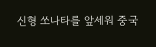신형 쏘나타를 앞세워 중국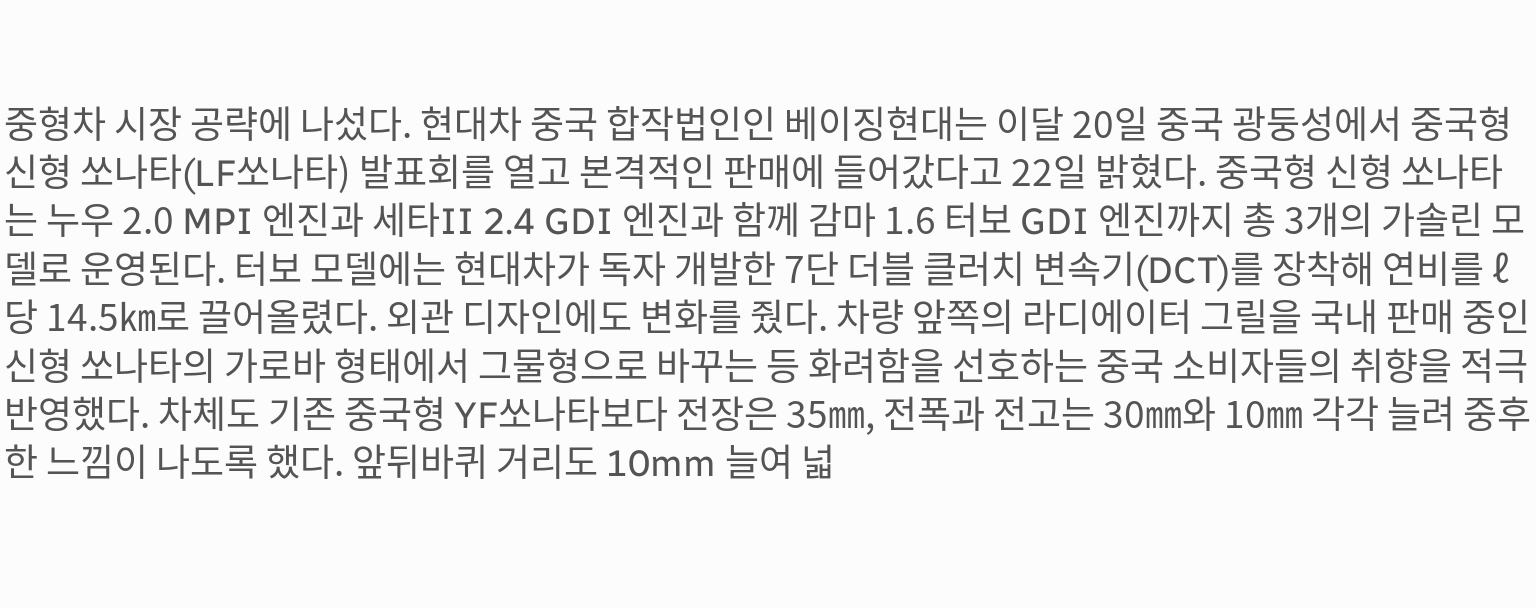중형차 시장 공략에 나섰다. 현대차 중국 합작법인인 베이징현대는 이달 20일 중국 광둥성에서 중국형 신형 쏘나타(LF쏘나타) 발표회를 열고 본격적인 판매에 들어갔다고 22일 밝혔다. 중국형 신형 쏘나타는 누우 2.0 MPI 엔진과 세타II 2.4 GDI 엔진과 함께 감마 1.6 터보 GDI 엔진까지 총 3개의 가솔린 모델로 운영된다. 터보 모델에는 현대차가 독자 개발한 7단 더블 클러치 변속기(DCT)를 장착해 연비를 ℓ당 14.5㎞로 끌어올렸다. 외관 디자인에도 변화를 줬다. 차량 앞쪽의 라디에이터 그릴을 국내 판매 중인 신형 쏘나타의 가로바 형태에서 그물형으로 바꾸는 등 화려함을 선호하는 중국 소비자들의 취향을 적극 반영했다. 차체도 기존 중국형 YF쏘나타보다 전장은 35㎜, 전폭과 전고는 30㎜와 10㎜ 각각 늘려 중후한 느낌이 나도록 했다. 앞뒤바퀴 거리도 10mm 늘여 넓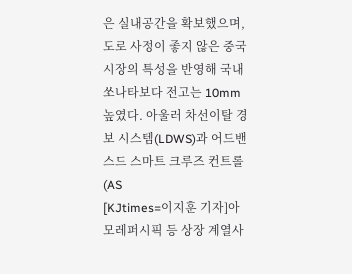은 실내공간을 확보했으며, 도로 사정이 좋지 않은 중국 시장의 특성을 반영해 국내 쏘나타보다 전고는 10mm 높였다. 아울러 차선이탈 경보 시스템(LDWS)과 어드밴스드 스마트 크루즈 컨트롤(AS
[KJtimes=이지훈 기자]아모레퍼시픽 등 상장 계열사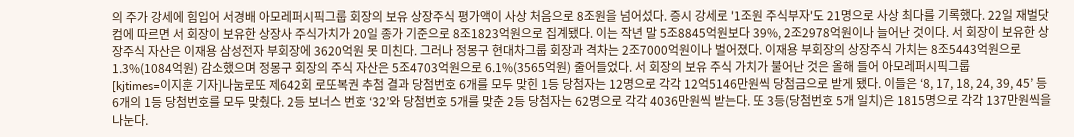의 주가 강세에 힘입어 서경배 아모레퍼시픽그룹 회장의 보유 상장주식 평가액이 사상 처음으로 8조원을 넘어섰다. 증시 강세로 '1조원 주식부자'도 21명으로 사상 최다를 기록했다. 22일 재벌닷컴에 따르면 서 회장이 보유한 상장사 주식가치가 20일 종가 기준으로 8조1823억원으로 집계됐다. 이는 작년 말 5조8845억원보다 39%, 2조2978억원이나 늘어난 것이다. 서 회장이 보유한 상장주식 자산은 이재용 삼성전자 부회장에 3620억원 못 미친다. 그러나 정몽구 현대차그룹 회장과 격차는 2조7000억원이나 벌어졌다. 이재용 부회장의 상장주식 가치는 8조5443억원으로 1.3%(1084억원) 감소했으며 정몽구 회장의 주식 자산은 5조4703억원으로 6.1%(3565억원) 줄어들었다. 서 회장의 보유 주식 가치가 불어난 것은 올해 들어 아모레퍼시픽그룹
[kjtimes=이지훈 기자]나눔로또 제642회 로또복권 추첨 결과 당첨번호 6개를 모두 맞힌 1등 당첨자는 12명으로 각각 12억5146만원씩 당첨금으로 받게 됐다. 이들은 ‘8, 17, 18, 24, 39, 45’ 등 6개의 1등 당첨번호를 모두 맞췄다. 2등 보너스 번호 ‘32’와 당첨번호 5개를 맞춘 2등 당첨자는 62명으로 각각 4036만원씩 받는다. 또 3등(당첨번호 5개 일치)은 1815명으로 각각 137만원씩을 나눈다.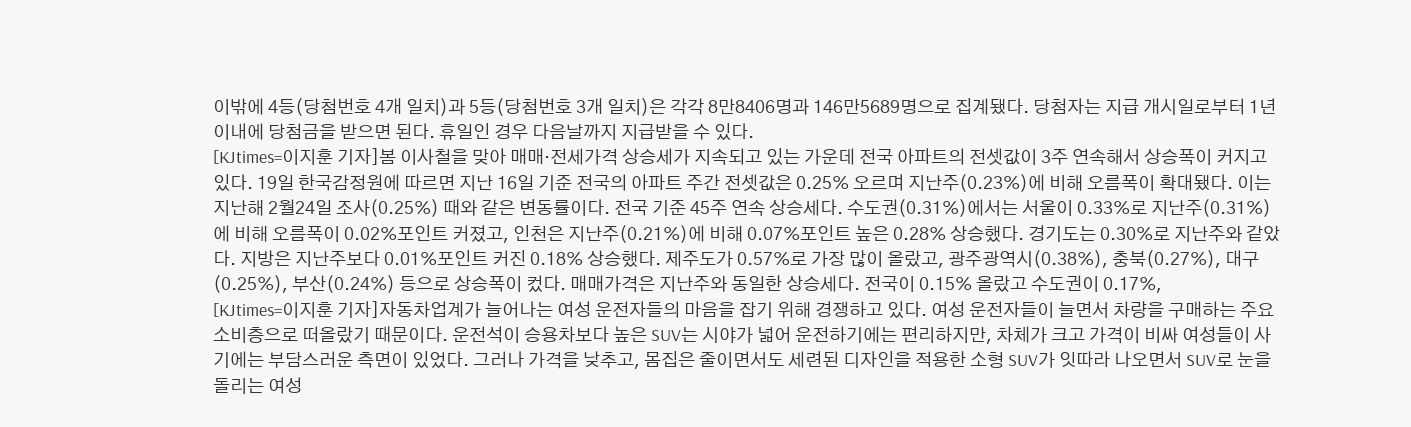이밖에 4등(당첨번호 4개 일치)과 5등(당첨번호 3개 일치)은 각각 8만8406명과 146만5689명으로 집계됐다. 당첨자는 지급 개시일로부터 1년 이내에 당첨금을 받으면 된다. 휴일인 경우 다음날까지 지급받을 수 있다.
[KJtimes=이지훈 기자]봄 이사철을 맞아 매매·전세가격 상승세가 지속되고 있는 가운데 전국 아파트의 전셋값이 3주 연속해서 상승폭이 커지고 있다. 19일 한국감정원에 따르면 지난 16일 기준 전국의 아파트 주간 전셋값은 0.25% 오르며 지난주(0.23%)에 비해 오름폭이 확대됐다. 이는 지난해 2월24일 조사(0.25%) 때와 같은 변동률이다. 전국 기준 45주 연속 상승세다. 수도권(0.31%)에서는 서울이 0.33%로 지난주(0.31%)에 비해 오름폭이 0.02%포인트 커졌고, 인천은 지난주(0.21%)에 비해 0.07%포인트 높은 0.28% 상승했다. 경기도는 0.30%로 지난주와 같았다. 지방은 지난주보다 0.01%포인트 커진 0.18% 상승했다. 제주도가 0.57%로 가장 많이 올랐고, 광주광역시(0.38%), 충북(0.27%), 대구(0.25%), 부산(0.24%) 등으로 상승폭이 컸다. 매매가격은 지난주와 동일한 상승세다. 전국이 0.15% 올랐고 수도권이 0.17%,
[KJtimes=이지훈 기자]자동차업계가 늘어나는 여성 운전자들의 마음을 잡기 위해 경쟁하고 있다. 여성 운전자들이 늘면서 차량을 구매하는 주요 소비층으로 떠올랐기 때문이다. 운전석이 승용차보다 높은 SUV는 시야가 넓어 운전하기에는 편리하지만, 차체가 크고 가격이 비싸 여성들이 사기에는 부담스러운 측면이 있었다. 그러나 가격을 낮추고, 몸집은 줄이면서도 세련된 디자인을 적용한 소형 SUV가 잇따라 나오면서 SUV로 눈을 돌리는 여성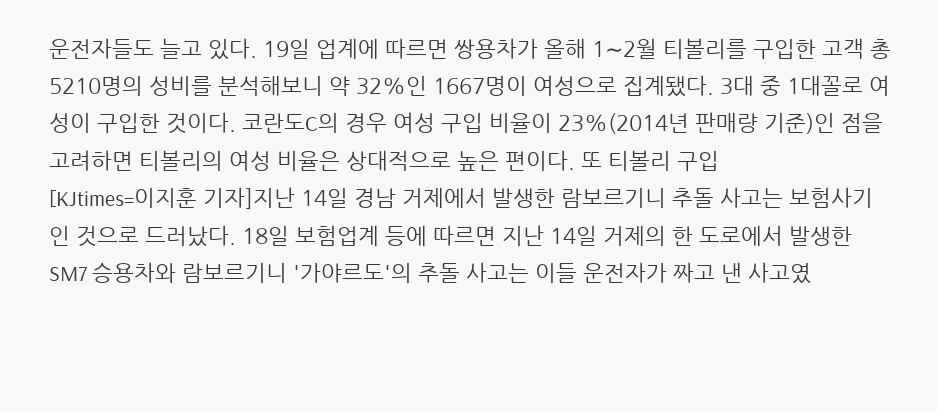운전자들도 늘고 있다. 19일 업계에 따르면 쌍용차가 올해 1∼2월 티볼리를 구입한 고객 총 5210명의 성비를 분석해보니 약 32%인 1667명이 여성으로 집계됐다. 3대 중 1대꼴로 여성이 구입한 것이다. 코란도C의 경우 여성 구입 비율이 23%(2014년 판매량 기준)인 점을 고려하면 티볼리의 여성 비율은 상대적으로 높은 편이다. 또 티볼리 구입
[KJtimes=이지훈 기자]지난 14일 경남 거제에서 발생한 람보르기니 추돌 사고는 보험사기인 것으로 드러났다. 18일 보험업계 등에 따르면 지난 14일 거제의 한 도로에서 발생한 SM7 승용차와 람보르기니 '가야르도'의 추돌 사고는 이들 운전자가 짜고 낸 사고였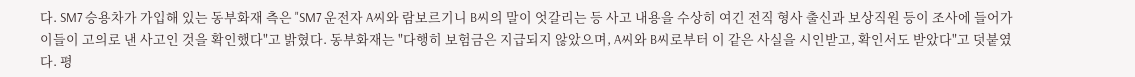다. SM7 승용차가 가입해 있는 동부화재 측은 "SM7 운전자 A씨와 람보르기니 B씨의 말이 엇갈리는 등 사고 내용을 수상히 여긴 전직 형사 출신과 보상직원 등이 조사에 들어가 이들이 고의로 낸 사고인 것을 확인했다"고 밝혔다. 동부화재는 "다행히 보험금은 지급되지 않았으며, A씨와 B씨로부터 이 같은 사실을 시인받고, 확인서도 받았다"고 덧붙였다. 평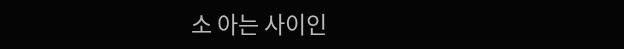소 아는 사이인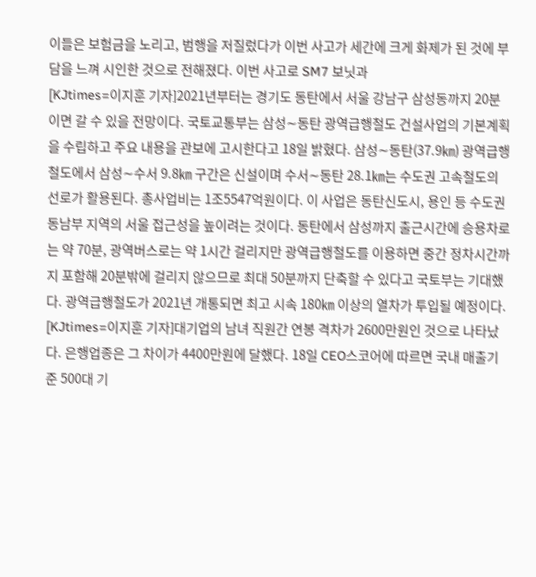이들은 보험금을 노리고, 범행을 저질렀다가 이번 사고가 세간에 크게 화제가 된 것에 부담을 느껴 시인한 것으로 전해졌다. 이번 사고로 SM7 보닛과
[KJtimes=이지훈 기자]2021년부터는 경기도 동탄에서 서울 강남구 삼성동까지 20분이면 갈 수 있을 전망이다. 국토교통부는 삼성∼동탄 광역급행철도 건설사업의 기본계획을 수립하고 주요 내용을 관보에 고시한다고 18일 밝혔다. 삼성∼동탄(37.9㎞) 광역급행철도에서 삼성∼수서 9.8㎞ 구간은 신설이며 수서∼동탄 28.1㎞는 수도권 고속철도의 선로가 활용된다. 총사업비는 1조5547억원이다. 이 사업은 동탄신도시, 용인 등 수도권 동남부 지역의 서울 접근성을 높이려는 것이다. 동탄에서 삼성까지 출근시간에 승용차로는 약 70분, 광역버스로는 약 1시간 걸리지만 광역급행철도를 이용하면 중간 정차시간까지 포함해 20분밖에 걸리지 않으므로 최대 50분까지 단축할 수 있다고 국토부는 기대했다. 광역급행철도가 2021년 개통되면 최고 시속 180㎞ 이상의 열차가 투입될 예정이다.
[KJtimes=이지훈 기자]대기업의 남녀 직원간 연봉 격차가 2600만원인 것으로 나타났다. 은행업종은 그 차이가 4400만원에 달했다. 18일 CEO스코어에 따르면 국내 매출기준 500대 기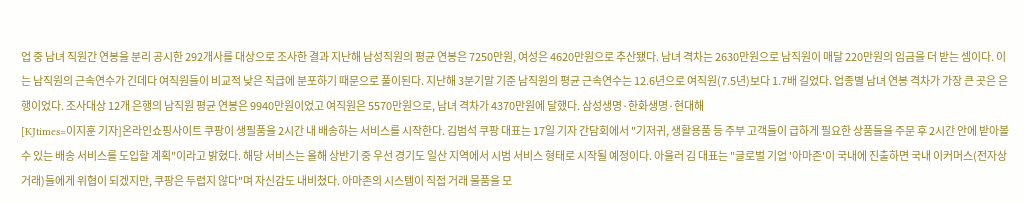업 중 남녀 직원간 연봉을 분리 공시한 292개사를 대상으로 조사한 결과 지난해 남성직원의 평균 연봉은 7250만원, 여성은 4620만원으로 추산됐다. 남녀 격차는 2630만원으로 남직원이 매달 220만원의 임금을 더 받는 셈이다. 이는 남직원의 근속연수가 긴데다 여직원들이 비교적 낮은 직급에 분포하기 때문으로 풀이된다. 지난해 3분기말 기준 남직원의 평균 근속연수는 12.6년으로 여직원(7.5년)보다 1.7배 길었다. 업종별 남녀 연봉 격차가 가장 큰 곳은 은행이었다. 조사대상 12개 은행의 남직원 평균 연봉은 9940만원이었고 여직원은 5570만원으로, 남녀 격차가 4370만원에 달했다. 삼성생명·한화생명·현대해
[KJtimes=이지훈 기자]온라인쇼핑사이트 쿠팡이 생필품을 2시간 내 배송하는 서비스를 시작한다. 김범석 쿠팡 대표는 17일 기자 간담회에서 "기저귀, 생활용품 등 주부 고객들이 급하게 필요한 상품들을 주문 후 2시간 안에 받아볼 수 있는 배송 서비스를 도입할 계획"이라고 밝혔다. 해당 서비스는 올해 상반기 중 우선 경기도 일산 지역에서 시범 서비스 형태로 시작될 예정이다. 아울러 김 대표는 "글로벌 기업 '아마존'이 국내에 진출하면 국내 이커머스(전자상거래)들에게 위협이 되겠지만, 쿠팡은 두렵지 않다"며 자신감도 내비쳤다. 아마존의 시스템이 직접 거래 물품을 모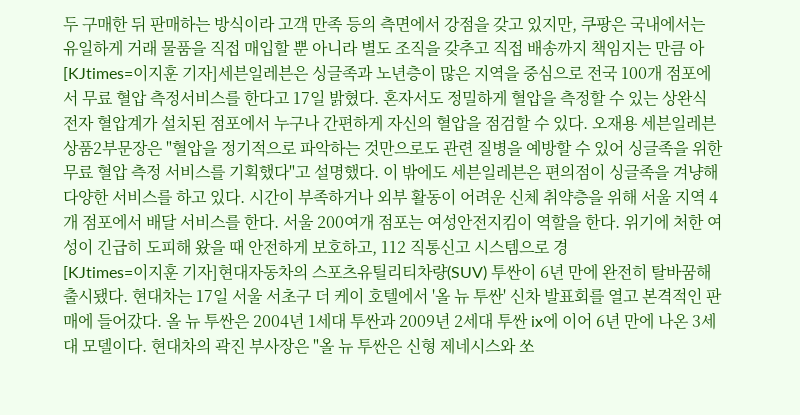두 구매한 뒤 판매하는 방식이라 고객 만족 등의 측면에서 강점을 갖고 있지만, 쿠팡은 국내에서는 유일하게 거래 물품을 직접 매입할 뿐 아니라 별도 조직을 갖추고 직접 배송까지 책임지는 만큼 아
[KJtimes=이지훈 기자]세븐일레븐은 싱글족과 노년층이 많은 지역을 중심으로 전국 100개 점포에서 무료 혈압 측정서비스를 한다고 17일 밝혔다. 혼자서도 정밀하게 혈압을 측정할 수 있는 상완식 전자 혈압계가 설치된 점포에서 누구나 간편하게 자신의 혈압을 점검할 수 있다. 오재용 세븐일레븐 상품2부문장은 "혈압을 정기적으로 파악하는 것만으로도 관련 질병을 예방할 수 있어 싱글족을 위한 무료 혈압 측정 서비스를 기획했다"고 설명했다. 이 밖에도 세븐일레븐은 편의점이 싱글족을 겨냥해 다양한 서비스를 하고 있다. 시간이 부족하거나 외부 활동이 어려운 신체 취약층을 위해 서울 지역 4개 점포에서 배달 서비스를 한다. 서울 200여개 점포는 여성안전지킴이 역할을 한다. 위기에 처한 여성이 긴급히 도피해 왔을 때 안전하게 보호하고, 112 직통신고 시스템으로 경
[KJtimes=이지훈 기자]현대자동차의 스포츠유틸리티차량(SUV) 투싼이 6년 만에 완전히 탈바꿈해 출시됐다. 현대차는 17일 서울 서초구 더 케이 호텔에서 '올 뉴 투싼' 신차 발표회를 열고 본격적인 판매에 들어갔다. 올 뉴 투싼은 2004년 1세대 투싼과 2009년 2세대 투싼 ix에 이어 6년 만에 나온 3세대 모델이다. 현대차의 곽진 부사장은 "올 뉴 투싼은 신형 제네시스와 쏘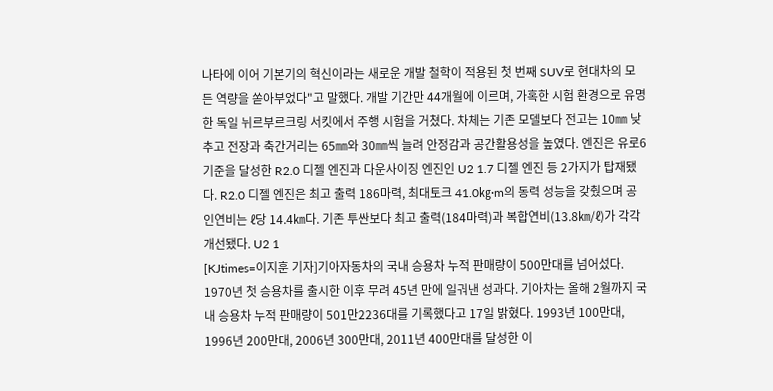나타에 이어 기본기의 혁신이라는 새로운 개발 철학이 적용된 첫 번째 SUV로 현대차의 모든 역량을 쏟아부었다"고 말했다. 개발 기간만 44개월에 이르며, 가혹한 시험 환경으로 유명한 독일 뉘르부르크링 서킷에서 주행 시험을 거쳤다. 차체는 기존 모델보다 전고는 10㎜ 낮추고 전장과 축간거리는 65㎜와 30㎜씩 늘려 안정감과 공간활용성을 높였다. 엔진은 유로6 기준을 달성한 R2.0 디젤 엔진과 다운사이징 엔진인 U2 1.7 디젤 엔진 등 2가지가 탑재됐다. R2.0 디젤 엔진은 최고 출력 186마력, 최대토크 41.0㎏·m의 동력 성능을 갖췄으며 공인연비는 ℓ당 14.4㎞다. 기존 투싼보다 최고 출력(184마력)과 복합연비(13.8㎞/ℓ)가 각각 개선됐다. U2 1
[KJtimes=이지훈 기자]기아자동차의 국내 승용차 누적 판매량이 500만대를 넘어섰다. 1970년 첫 승용차를 출시한 이후 무려 45년 만에 일궈낸 성과다. 기아차는 올해 2월까지 국내 승용차 누적 판매량이 501만2236대를 기록했다고 17일 밝혔다. 1993년 100만대, 1996년 200만대, 2006년 300만대, 2011년 400만대를 달성한 이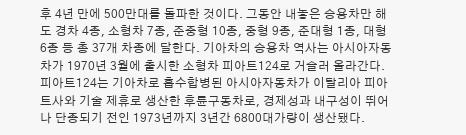후 4년 만에 500만대를 돌파한 것이다. 그동안 내놓은 승용차만 해도 경차 4종, 소형차 7종, 준중형 10종, 중형 9종, 준대형 1종, 대형 6종 등 총 37개 차종에 달한다. 기아차의 승용차 역사는 아시아자동차가 1970년 3월에 출시한 소형차 피아트124로 거슬러 올라간다. 피아트124는 기아차로 흡수합병된 아시아자동차가 이탈리아 피아트사와 기술 제휴로 생산한 후륜구동차로, 경제성과 내구성이 뛰어나 단종되기 전인 1973년까지 3년간 6800대가량이 생산됐다.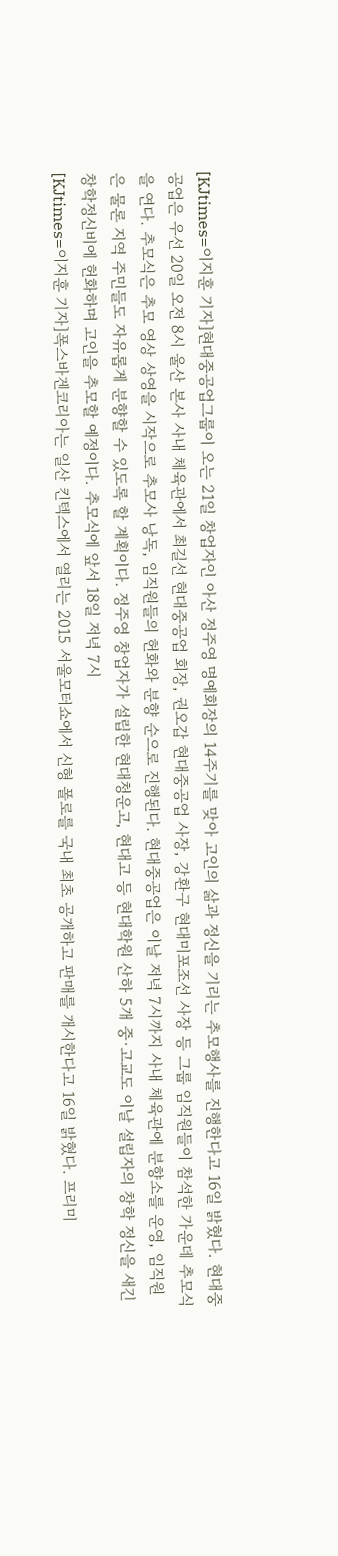[KJtimes=이지훈 기자]현대중공업그룹이 오는 21일 창업자인 아산 정주영 명예회장의 14주기를 맞아 고인의 삶과 정신을 기리는 추모행사를 진행한다고 16일 밝혔다. 현대중공업은 우선 20일 오전 8시 울산 본사 사내 체육관에서 최길선 현대중공업 회장, 권오갑 현대중공업 사장, 강환구 현대미포조선 사장 등 그룹 임직원들이 참석한 가운데 추모식을 연다. 추모식은 추모 영상 상영을 시작으로 추모사 낭독, 임직원들의 헌화와 분향 순으로 진행된다. 현대중공업은 이날 저녁 7시까지 사내 체육관에 분향소를 운영, 임직원은 물론 지역 주민들도 자유롭게 분향할 수 있도록 할 계획이다. 정주영 창업자가 설립한 현대청운고, 현대고 등 현대학원 산하 5개 중·고교도 이날 설립자의 창학 정신을 새긴 창학정신비에 헌화하며 고인을 추모할 예정이다. 추모식에 앞서 18일 저녁 7시
[KJtimes=이지훈 기자]폭스바겐코리아는 일산 킨텍스에서 열리는 2015 서울모터쇼에서 신형 폴로를 국내 최초 공개하고 판매를 개시한다고 16일 밝혔다. 프리미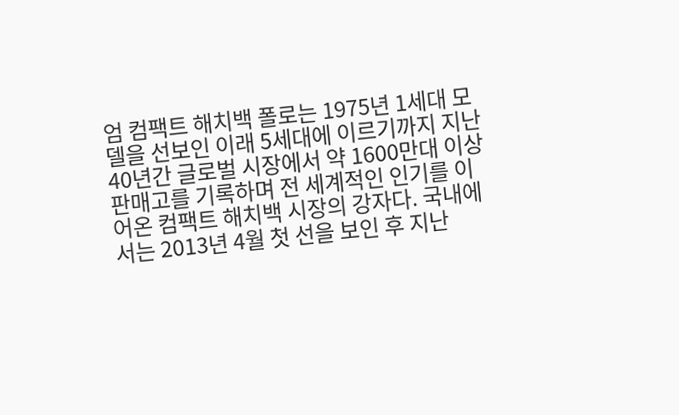엄 컴팩트 해치백 폴로는 1975년 1세대 모델을 선보인 이래 5세대에 이르기까지 지난 40년간 글로벌 시장에서 약 1600만대 이상 판매고를 기록하며 전 세계적인 인기를 이어온 컴팩트 해치백 시장의 강자다. 국내에서는 2013년 4월 첫 선을 보인 후 지난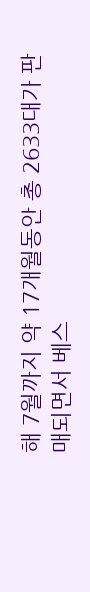해 7월까지 약 17개월동안 총 2633대가 판매되면서 베스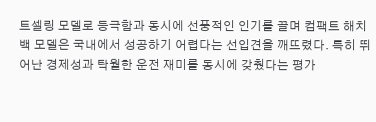트셀링 모델로 등극함과 동시에 선풍적인 인기를 끌며 컴팩트 해치백 모델은 국내에서 성공하기 어렵다는 선입견을 깨뜨렸다. 특히 뛰어난 경제성과 탁월한 운전 재미를 동시에 갖췄다는 평가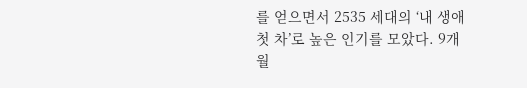를 얻으면서 2535 세대의 ‘내 생애 첫 차’로 높은 인기를 모았다. 9개월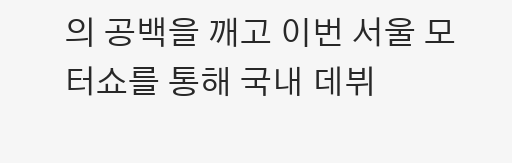의 공백을 깨고 이번 서울 모터쇼를 통해 국내 데뷔